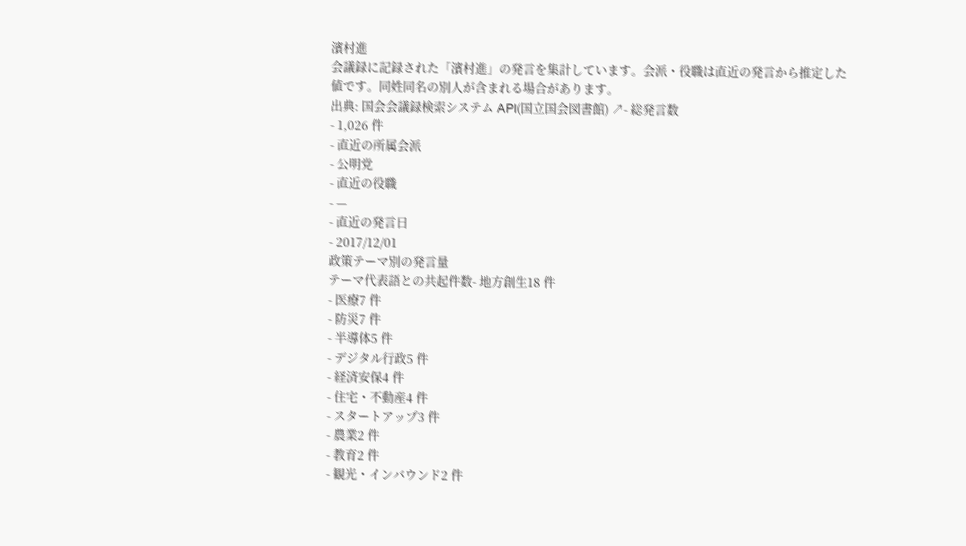濱村進
会議録に記録された「濱村進」の発言を集計しています。会派・役職は直近の発言から推定した値です。同姓同名の別人が含まれる場合があります。
出典: 国会会議録検索システム API(国立国会図書館) ↗- 総発言数
- 1,026 件
- 直近の所属会派
- 公明党
- 直近の役職
- —
- 直近の発言日
- 2017/12/01
政策テーマ別の発言量
テーマ代表語との共起件数- 地方創生18 件
- 医療7 件
- 防災7 件
- 半導体5 件
- デジタル行政5 件
- 経済安保4 件
- 住宅・不動産4 件
- スタートアップ3 件
- 農業2 件
- 教育2 件
- 観光・インバウンド2 件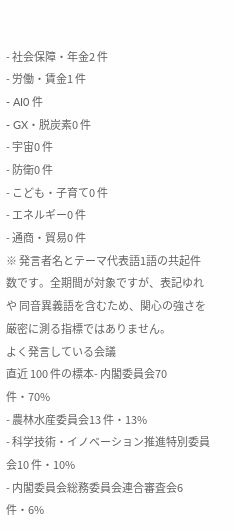- 社会保障・年金2 件
- 労働・賃金1 件
- AI0 件
- GX・脱炭素0 件
- 宇宙0 件
- 防衛0 件
- こども・子育て0 件
- エネルギー0 件
- 通商・貿易0 件
※ 発言者名とテーマ代表語1語の共起件数です。全期間が対象ですが、表記ゆれや 同音異義語を含むため、関心の強さを厳密に測る指標ではありません。
よく発言している会議
直近 100 件の標本- 内閣委員会70 件・70%
- 農林水産委員会13 件・13%
- 科学技術・イノベーション推進特別委員会10 件・10%
- 内閣委員会総務委員会連合審査会6 件・6%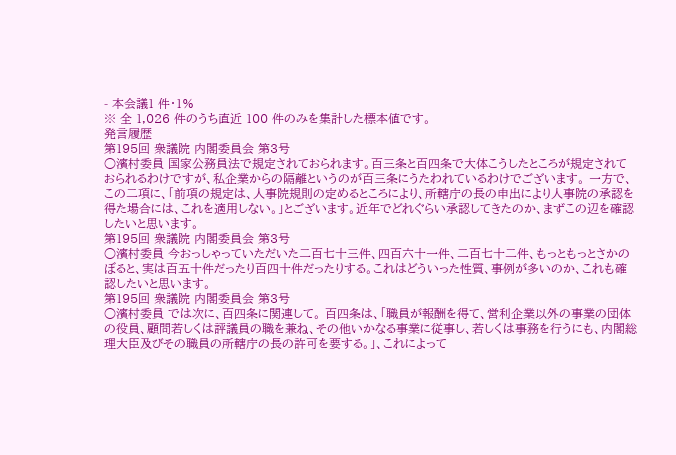- 本会議1 件・1%
※ 全 1,026 件のうち直近 100 件のみを集計した標本値です。
発言履歴
第195回 衆議院 内閣委員会 第3号
○濱村委員 国家公務員法で規定されておられます。百三条と百四条で大体こうしたところが規定されておられるわけですが、私企業からの隔離というのが百三条にうたわれているわけでございます。 一方で、この二項に、「前項の規定は、人事院規則の定めるところにより、所轄庁の長の申出により人事院の承認を得た場合には、これを適用しない。」とございます。近年でどれぐらい承認してきたのか、まずこの辺を確認したいと思います。
第195回 衆議院 内閣委員会 第3号
○濱村委員 今おっしゃっていただいた二百七十三件、四百六十一件、二百七十二件、もっともっとさかのぼると、実は百五十件だったり百四十件だったりする。これはどういった性質、事例が多いのか、これも確認したいと思います。
第195回 衆議院 内閣委員会 第3号
○濱村委員 では次に、百四条に関連して。 百四条は、「職員が報酬を得て、営利企業以外の事業の団体の役員、顧問若しくは評議員の職を兼ね、その他いかなる事業に従事し、若しくは事務を行うにも、内閣総理大臣及びその職員の所轄庁の長の許可を要する。」、これによって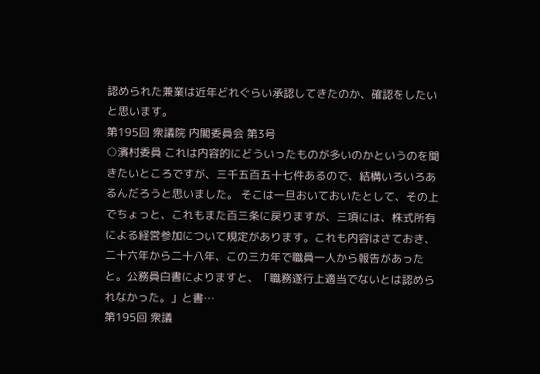認められた兼業は近年どれぐらい承認してきたのか、確認をしたいと思います。
第195回 衆議院 内閣委員会 第3号
○濱村委員 これは内容的にどういったものが多いのかというのを聞きたいところですが、三千五百五十七件あるので、結構いろいろあるんだろうと思いました。 そこは一旦おいておいたとして、その上でちょっと、これもまた百三条に戻りますが、三項には、株式所有による経営参加について規定があります。これも内容はさておき、二十六年から二十八年、この三カ年で職員一人から報告があったと。公務員白書によりますと、「職務遂行上適当でないとは認められなかった。」と書…
第195回 衆議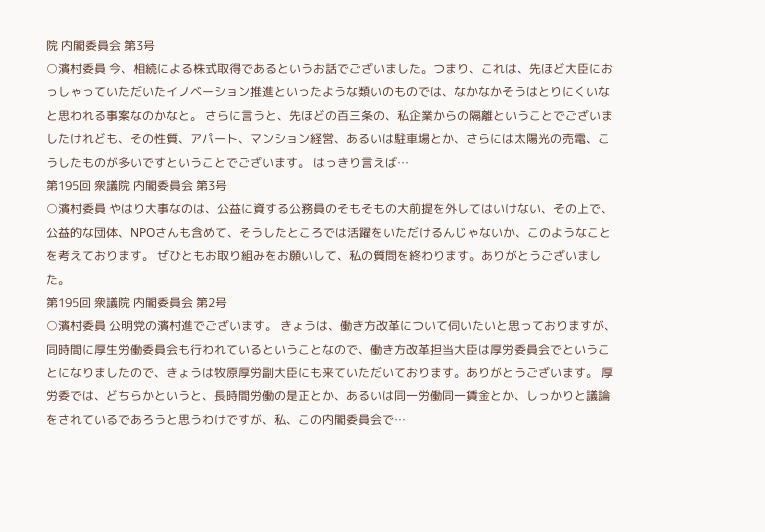院 内閣委員会 第3号
○濱村委員 今、相続による株式取得であるというお話でございました。つまり、これは、先ほど大臣におっしゃっていただいたイノベーション推進といったような類いのものでは、なかなかそうはとりにくいなと思われる事案なのかなと。 さらに言うと、先ほどの百三条の、私企業からの隔離ということでございましたけれども、その性質、アパート、マンション経営、あるいは駐車場とか、さらには太陽光の売電、こうしたものが多いですということでございます。 はっきり言えば…
第195回 衆議院 内閣委員会 第3号
○濱村委員 やはり大事なのは、公益に資する公務員のそもそもの大前提を外してはいけない、その上で、公益的な団体、NPOさんも含めて、そうしたところでは活躍をいただけるんじゃないか、このようなことを考えております。 ぜひともお取り組みをお願いして、私の質問を終わります。ありがとうございました。
第195回 衆議院 内閣委員会 第2号
○濱村委員 公明党の濱村進でございます。 きょうは、働き方改革について伺いたいと思っておりますが、同時間に厚生労働委員会も行われているということなので、働き方改革担当大臣は厚労委員会でということになりましたので、きょうは牧原厚労副大臣にも来ていただいております。ありがとうございます。 厚労委では、どちらかというと、長時間労働の是正とか、あるいは同一労働同一賃金とか、しっかりと議論をされているであろうと思うわけですが、私、この内閣委員会で…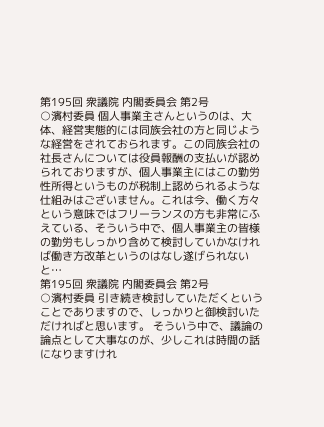第195回 衆議院 内閣委員会 第2号
○濱村委員 個人事業主さんというのは、大体、経営実態的には同族会社の方と同じような経営をされておられます。この同族会社の社長さんについては役員報酬の支払いが認められておりますが、個人事業主にはこの勤労性所得というものが税制上認められるような仕組みはございません。これは今、働く方々という意味ではフリーランスの方も非常にふえている、そういう中で、個人事業主の皆様の勤労もしっかり含めて検討していかなければ働き方改革というのはなし遂げられないと…
第195回 衆議院 内閣委員会 第2号
○濱村委員 引き続き検討していただくということでありますので、しっかりと御検討いただければと思います。 そういう中で、議論の論点として大事なのが、少しこれは時間の話になりますけれ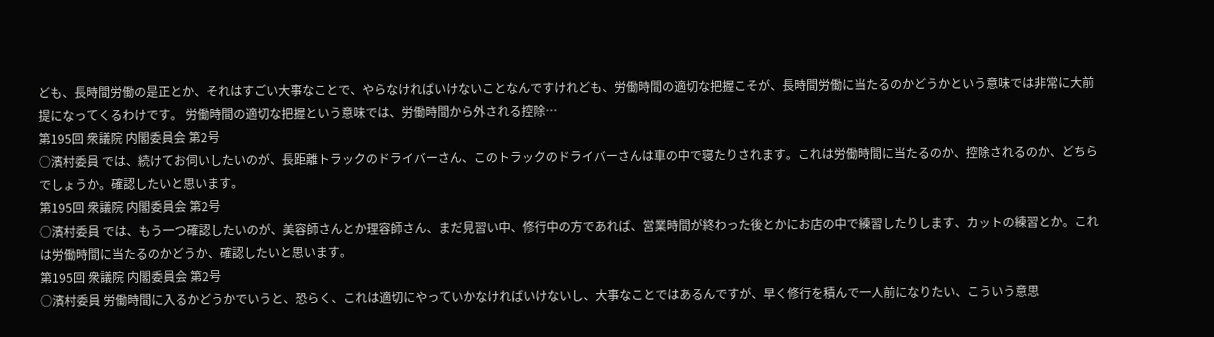ども、長時間労働の是正とか、それはすごい大事なことで、やらなければいけないことなんですけれども、労働時間の適切な把握こそが、長時間労働に当たるのかどうかという意味では非常に大前提になってくるわけです。 労働時間の適切な把握という意味では、労働時間から外される控除…
第195回 衆議院 内閣委員会 第2号
○濱村委員 では、続けてお伺いしたいのが、長距離トラックのドライバーさん、このトラックのドライバーさんは車の中で寝たりされます。これは労働時間に当たるのか、控除されるのか、どちらでしょうか。確認したいと思います。
第195回 衆議院 内閣委員会 第2号
○濱村委員 では、もう一つ確認したいのが、美容師さんとか理容師さん、まだ見習い中、修行中の方であれば、営業時間が終わった後とかにお店の中で練習したりします、カットの練習とか。これは労働時間に当たるのかどうか、確認したいと思います。
第195回 衆議院 内閣委員会 第2号
○濱村委員 労働時間に入るかどうかでいうと、恐らく、これは適切にやっていかなければいけないし、大事なことではあるんですが、早く修行を積んで一人前になりたい、こういう意思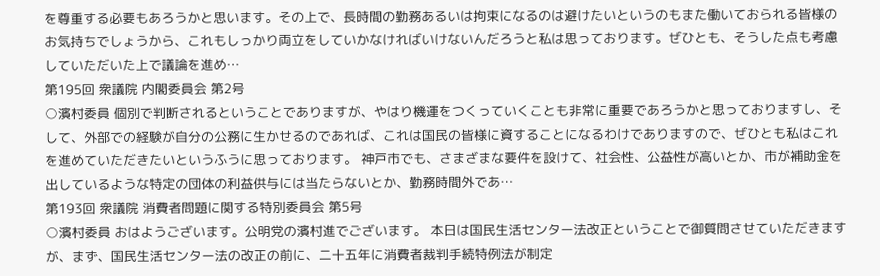を尊重する必要もあろうかと思います。その上で、長時間の勤務あるいは拘束になるのは避けたいというのもまた働いておられる皆様のお気持ちでしょうから、これもしっかり両立をしていかなければいけないんだろうと私は思っております。ぜひとも、そうした点も考慮していただいた上で議論を進め…
第195回 衆議院 内閣委員会 第2号
○濱村委員 個別で判断されるということでありますが、やはり機運をつくっていくことも非常に重要であろうかと思っておりますし、そして、外部での経験が自分の公務に生かせるのであれば、これは国民の皆様に資することになるわけでありますので、ぜひとも私はこれを進めていただきたいというふうに思っております。 神戸市でも、さまざまな要件を設けて、社会性、公益性が高いとか、市が補助金を出しているような特定の団体の利益供与には当たらないとか、勤務時間外であ…
第193回 衆議院 消費者問題に関する特別委員会 第5号
○濱村委員 おはようございます。公明党の濱村進でございます。 本日は国民生活センター法改正ということで御質問させていただきますが、まず、国民生活センター法の改正の前に、二十五年に消費者裁判手続特例法が制定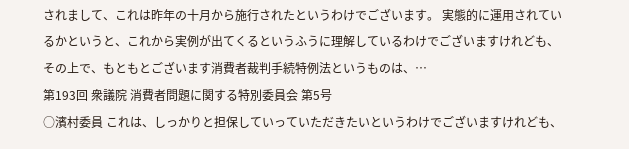されまして、これは昨年の十月から施行されたというわけでございます。 実態的に運用されているかというと、これから実例が出てくるというふうに理解しているわけでございますけれども、その上で、もともとございます消費者裁判手続特例法というものは、…
第193回 衆議院 消費者問題に関する特別委員会 第5号
○濱村委員 これは、しっかりと担保していっていただきたいというわけでございますけれども、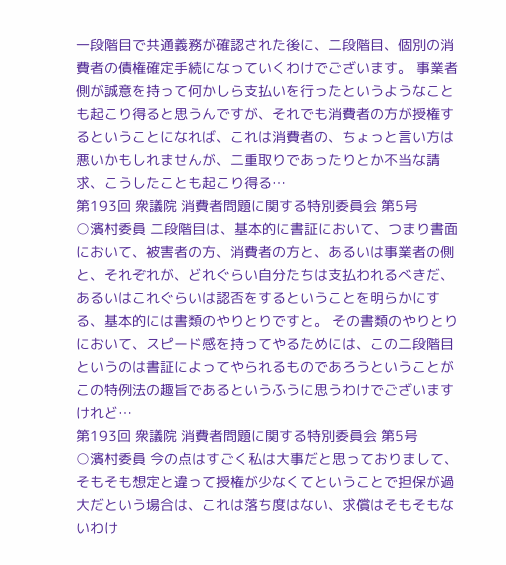一段階目で共通義務が確認された後に、二段階目、個別の消費者の債権確定手続になっていくわけでございます。 事業者側が誠意を持って何かしら支払いを行ったというようなことも起こり得ると思うんですが、それでも消費者の方が授権するということになれば、これは消費者の、ちょっと言い方は悪いかもしれませんが、二重取りであったりとか不当な請求、こうしたことも起こり得る…
第193回 衆議院 消費者問題に関する特別委員会 第5号
○濱村委員 二段階目は、基本的に書証において、つまり書面において、被害者の方、消費者の方と、あるいは事業者の側と、それぞれが、どれぐらい自分たちは支払われるべきだ、あるいはこれぐらいは認否をするということを明らかにする、基本的には書類のやりとりですと。 その書類のやりとりにおいて、スピード感を持ってやるためには、この二段階目というのは書証によってやられるものであろうということがこの特例法の趣旨であるというふうに思うわけでございますけれど…
第193回 衆議院 消費者問題に関する特別委員会 第5号
○濱村委員 今の点はすごく私は大事だと思っておりまして、そもそも想定と違って授権が少なくてということで担保が過大だという場合は、これは落ち度はない、求償はそもそもないわけ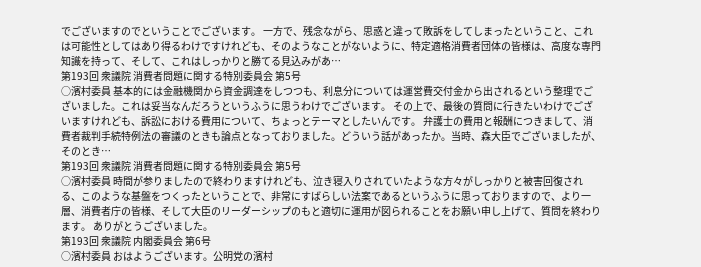でございますのでということでございます。 一方で、残念ながら、思惑と違って敗訴をしてしまったということ、これは可能性としてはあり得るわけですけれども、そのようなことがないように、特定適格消費者団体の皆様は、高度な専門知識を持って、そして、これはしっかりと勝てる見込みがあ…
第193回 衆議院 消費者問題に関する特別委員会 第5号
○濱村委員 基本的には金融機関から資金調達をしつつも、利息分については運営費交付金から出されるという整理でございました。これは妥当なんだろうというふうに思うわけでございます。 その上で、最後の質問に行きたいわけでございますけれども、訴訟における費用について、ちょっとテーマとしたいんです。 弁護士の費用と報酬につきまして、消費者裁判手続特例法の審議のときも論点となっておりました。どういう話があったか。当時、森大臣でございましたが、そのとき…
第193回 衆議院 消費者問題に関する特別委員会 第5号
○濱村委員 時間が参りましたので終わりますけれども、泣き寝入りされていたような方々がしっかりと被害回復される、このような基盤をつくったということで、非常にすばらしい法案であるというふうに思っておりますので、より一層、消費者庁の皆様、そして大臣のリーダーシップのもと適切に運用が図られることをお願い申し上げて、質問を終わります。 ありがとうございました。
第193回 衆議院 内閣委員会 第6号
○濱村委員 おはようございます。公明党の濱村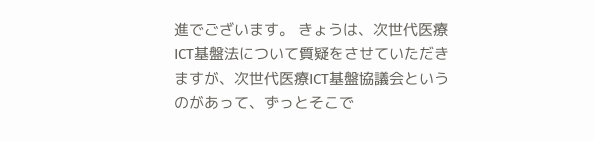進でございます。 きょうは、次世代医療ICT基盤法について質疑をさせていただきますが、次世代医療ICT基盤協議会というのがあって、ずっとそこで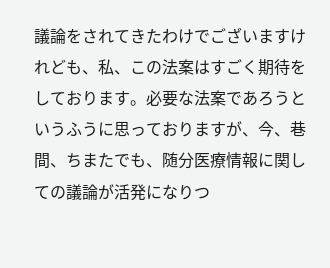議論をされてきたわけでございますけれども、私、この法案はすごく期待をしております。必要な法案であろうというふうに思っておりますが、今、巷間、ちまたでも、随分医療情報に関しての議論が活発になりつ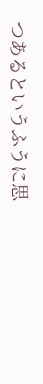つあるというふうに思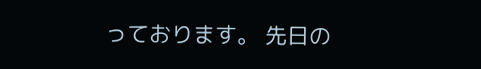っております。 先日の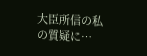大臣所信の私の質疑に…